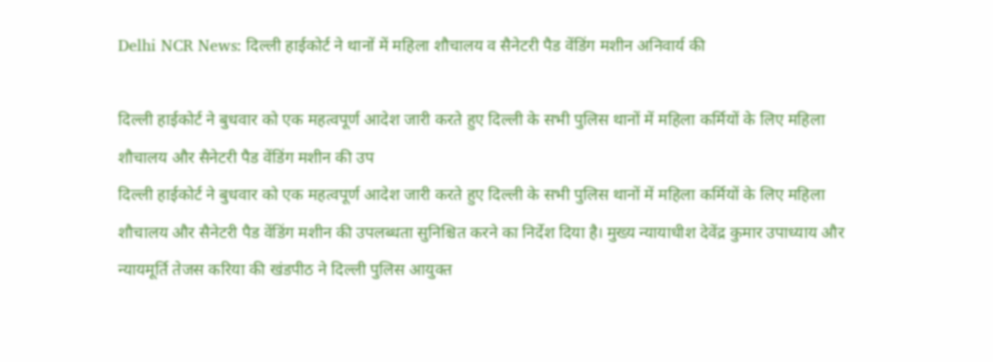Delhi NCR News: दिल्ली हाईकोर्ट ने थानों में महिला शौचालय व सैनेटरी पैड वेंडिंग मशीन अनिवार्य की

दिल्ली हाईकोर्ट ने बुधवार को एक महत्वपूर्ण आदेश जारी करते हुए दिल्ली के सभी पुलिस थानों में महिला कर्मियों के लिए महिला शौचालय और सैनेटरी पैड वेंडिंग मशीन की उप
दिल्ली हाईकोर्ट ने बुधवार को एक महत्वपूर्ण आदेश जारी करते हुए दिल्ली के सभी पुलिस थानों में महिला कर्मियों के लिए महिला शौचालय और सैनेटरी पैड वेंडिंग मशीन की उपलब्धता सुनिश्चित करने का निर्देश दिया है। मुख्य न्यायाधीश देवेंद्र कुमार उपाध्याय और न्यायमूर्ति तेजस करिया की खंडपीठ ने दिल्ली पुलिस आयुक्त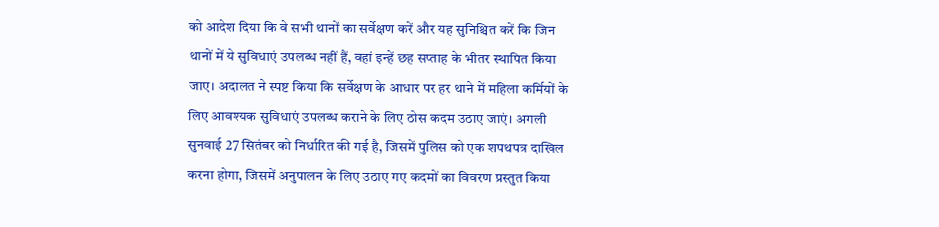को आदेश दिया कि वे सभी थानों का सर्वेक्षण करें और यह सुनिश्चित करें कि जिन थानों में ये सुविधाएं उपलब्ध नहीं हैं, वहां इन्हें छह सप्ताह के भीतर स्थापित किया जाए। अदालत ने स्पष्ट किया कि सर्वेक्षण के आधार पर हर थाने में महिला कर्मियों के लिए आवश्यक सुविधाएं उपलब्ध कराने के लिए ठोस कदम उठाए जाएं। अगली सुनवाई 27 सितंबर को निर्धारित की गई है, जिसमें पुलिस को एक शपथपत्र दाखिल करना होगा, जिसमें अनुपालन के लिए उठाए गए कदमों का विवरण प्रस्तुत किया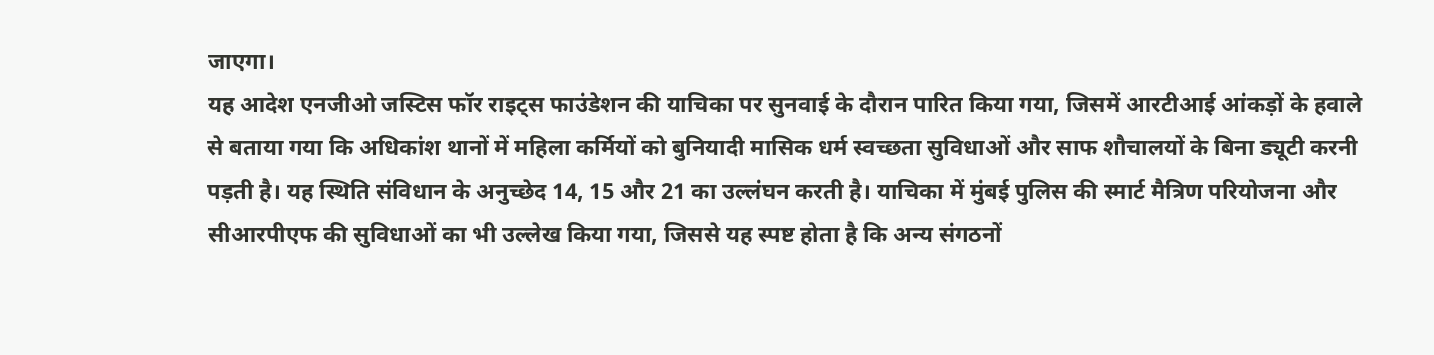जाएगा।
यह आदेश एनजीओ जस्टिस फॉर राइट्स फाउंडेशन की याचिका पर सुनवाई के दौरान पारित किया गया, जिसमें आरटीआई आंकड़ों के हवाले से बताया गया कि अधिकांश थानों में महिला कर्मियों को बुनियादी मासिक धर्म स्वच्छता सुविधाओं और साफ शौचालयों के बिना ड्यूटी करनी पड़ती है। यह स्थिति संविधान के अनुच्छेद 14, 15 और 21 का उल्लंघन करती है। याचिका में मुंबई पुलिस की स्मार्ट मैत्रिण परियोजना और सीआरपीएफ की सुविधाओं का भी उल्लेख किया गया, जिससे यह स्पष्ट होता है कि अन्य संगठनों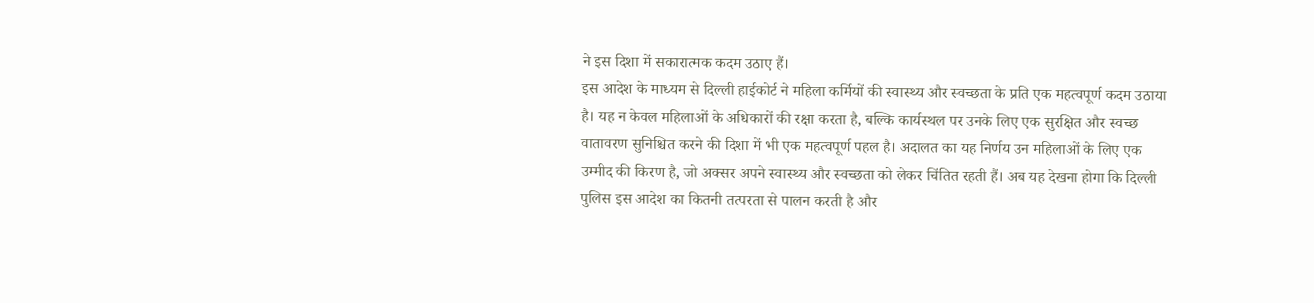ने इस दिशा में सकारात्मक कदम उठाए हैं।
इस आदेश के माध्यम से दिल्ली हाईकोर्ट ने महिला कर्मियों की स्वास्थ्य और स्वच्छता के प्रति एक महत्वपूर्ण कदम उठाया है। यह न केवल महिलाओं के अधिकारों की रक्षा करता है, बल्कि कार्यस्थल पर उनके लिए एक सुरक्षित और स्वच्छ वातावरण सुनिश्चित करने की दिशा में भी एक महत्वपूर्ण पहल है। अदालत का यह निर्णय उन महिलाओं के लिए एक उम्मीद की किरण है, जो अक्सर अपने स्वास्थ्य और स्वच्छता को लेकर चिंतित रहती हैं। अब यह देखना होगा कि दिल्ली पुलिस इस आदेश का कितनी तत्परता से पालन करती है और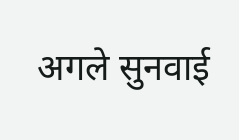अगले सुनवाई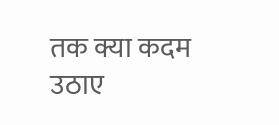तक क्या कदम उठाए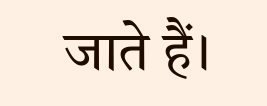जाते हैं।